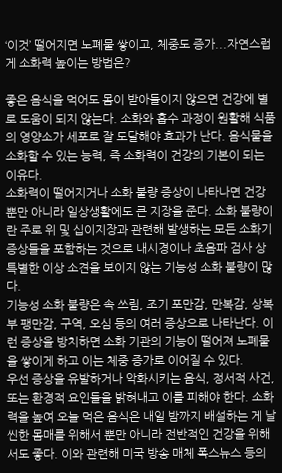‘이것’ 떨어지면 노폐물 쌓이고, 체중도 증가...자연스럽게 소화력 높이는 방법은?

좋은 음식을 먹어도 몸이 받아들이지 않으면 건강에 별로 도움이 되지 않는다. 소화와 흡수 과정이 원활해 식품의 영양소가 세포로 잘 도달해야 효과가 난다. 음식물을 소화할 수 있는 능력, 즉 소화력이 건강의 기본이 되는 이유다.
소화력이 떨어지거나 소화 불량 증상이 나타나면 건강뿐만 아니라 일상생활에도 큰 지장을 준다. 소화 불량이란 주로 위 및 십이지장과 관련해 발생하는 모든 소화기 증상들을 포함하는 것으로 내시경이나 초음파 검사 상 특별한 이상 소견을 보이지 않는 기능성 소화 불량이 많다.
기능성 소화 불량은 속 쓰림, 조기 포만감, 만복감, 상복부 팽만감, 구역, 오심 등의 여러 증상으로 나타난다. 이런 증상을 방치하면 소화 기관의 기능이 떨어져 노폐물을 쌓이게 하고 이는 체중 증가로 이어질 수 있다.
우선 증상을 유발하거나 악화시키는 음식, 정서적 사건, 또는 환경적 요인들을 밝혀내고 이를 피해야 한다. 소화력을 높여 오늘 먹은 음식은 내일 밤까지 배설하는 게 날씬한 몸매를 위해서 뿐만 아니라 전반적인 건강을 위해서도 좋다. 이와 관련해 미국 방송 매체 폭스뉴스 등의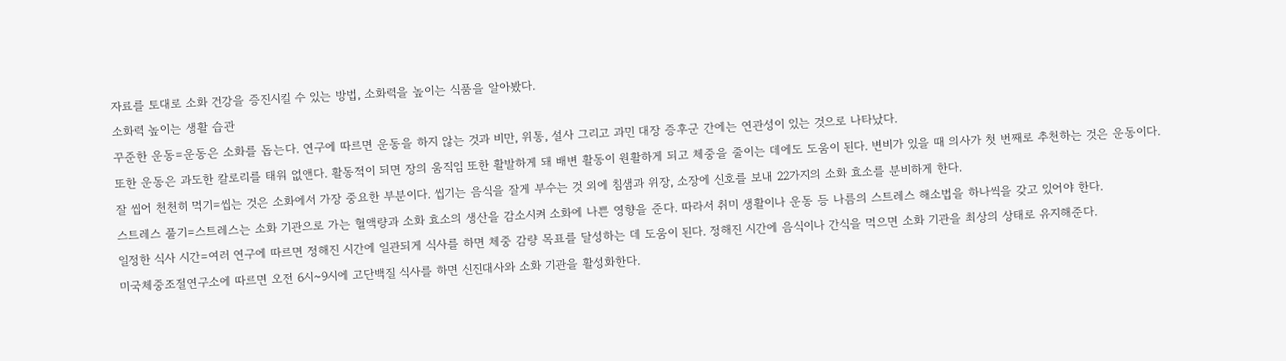자료를 토대로 소화 건강을 증진시킬 수 있는 방법, 소화력을 높이는 식품을 알아봤다.
소화력 높이는 생활 습관
꾸준한 운동=운동은 소화를 돕는다. 연구에 따르면 운동을 하지 않는 것과 비만, 위통, 설사 그리고 과민 대장 증후군 간에는 연관성이 있는 것으로 나타났다.
또한 운동은 과도한 칼로리를 태워 없앤다. 활동적이 되면 장의 움직임 또한 활발하게 돼 배변 활동이 원활하게 되고 체중을 줄이는 데에도 도움이 된다. 변비가 있을 때 의사가 첫 번째로 추천하는 것은 운동이다.
잘 씹어 천천히 먹기=씹는 것은 소화에서 가장 중요한 부분이다. 씹기는 음식을 잘게 부수는 것 외에 침샘과 위장, 소장에 신호를 보내 22가지의 소화 효소를 분비하게 한다.
스트레스 풀기=스트레스는 소화 기관으로 가는 혈액량과 소화 효소의 생산을 감소시켜 소화에 나쁜 영향을 준다. 따라서 취미 생활이나 운동 등 나름의 스트레스 해소법을 하나씩을 갖고 있어야 한다.
일정한 식사 시간=여러 연구에 따르면 정해진 시간에 일관되게 식사를 하면 체중 감량 목표를 달성하는 데 도움이 된다. 정해진 시간에 음식이나 간식을 먹으면 소화 기관을 최상의 상태로 유지해준다.
미국체중조절연구소에 따르면 오전 6시~9시에 고단백질 식사를 하면 신진대사와 소화 기관을 활성화한다.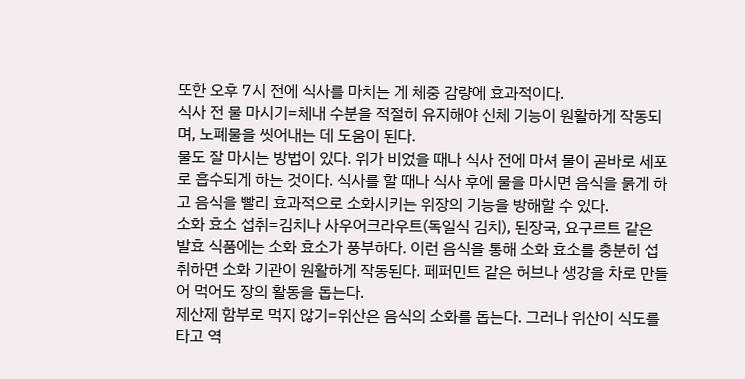또한 오후 7시 전에 식사를 마치는 게 체중 감량에 효과적이다.
식사 전 물 마시기=체내 수분을 적절히 유지해야 신체 기능이 원활하게 작동되며, 노폐물을 씻어내는 데 도움이 된다.
물도 잘 마시는 방법이 있다. 위가 비었을 때나 식사 전에 마셔 물이 곧바로 세포로 흡수되게 하는 것이다. 식사를 할 때나 식사 후에 물을 마시면 음식을 묽게 하고 음식을 빨리 효과적으로 소화시키는 위장의 기능을 방해할 수 있다.
소화 효소 섭취=김치나 사우어크라우트(독일식 김치), 된장국, 요구르트 같은 발효 식품에는 소화 효소가 풍부하다. 이런 음식을 통해 소화 효소를 충분히 섭취하면 소화 기관이 원활하게 작동된다. 페퍼민트 같은 허브나 생강을 차로 만들어 먹어도 장의 활동을 돕는다.
제산제 함부로 먹지 않기=위산은 음식의 소화를 돕는다. 그러나 위산이 식도를 타고 역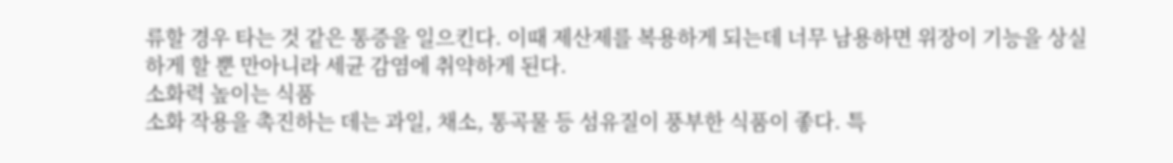류할 경우 타는 것 같은 통증을 일으킨다. 이때 제산제를 복용하게 되는데 너무 남용하면 위장이 기능을 상실하게 할 뿐 만아니라 세균 감염에 취약하게 된다.
소화력 높이는 식품
소화 작용을 촉진하는 데는 과일, 채소, 통곡물 등 섬유질이 풍부한 식품이 좋다. 특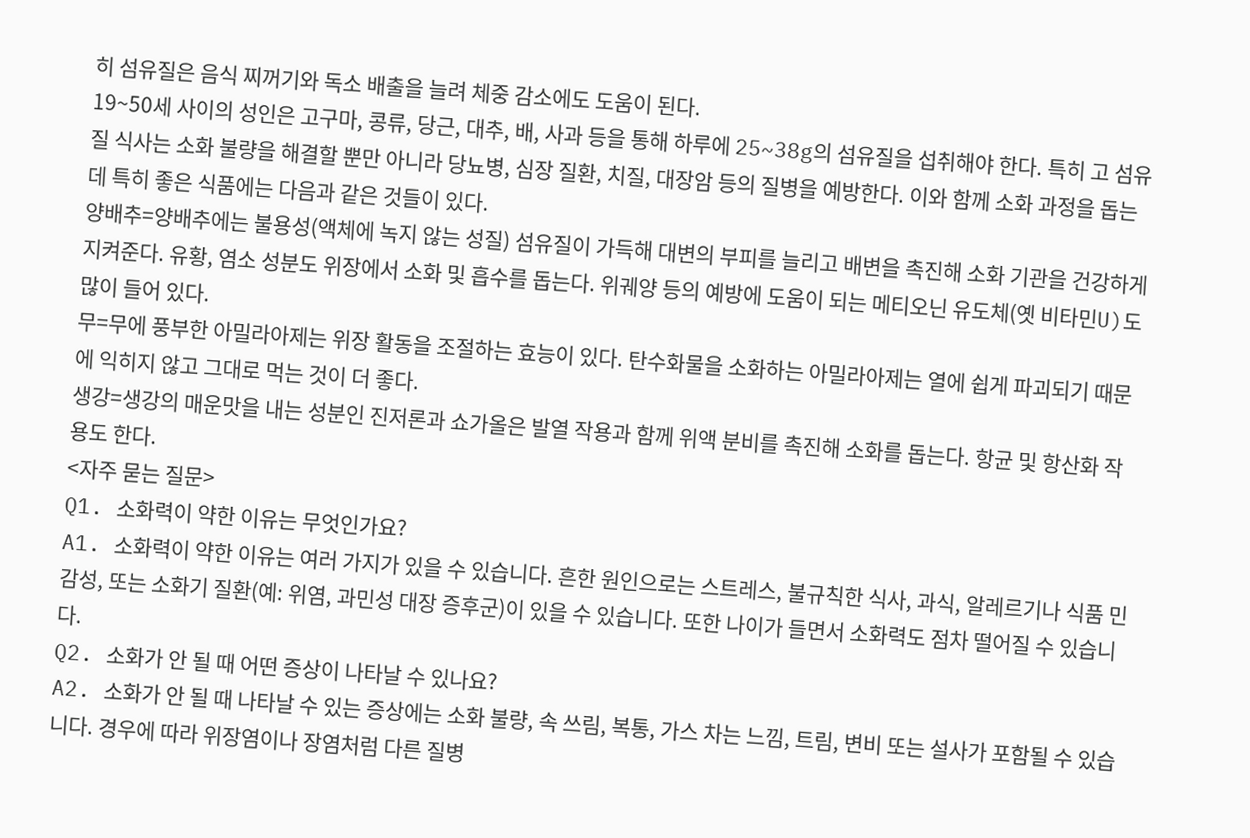히 섬유질은 음식 찌꺼기와 독소 배출을 늘려 체중 감소에도 도움이 된다.
19~50세 사이의 성인은 고구마, 콩류, 당근, 대추, 배, 사과 등을 통해 하루에 25~38g의 섬유질을 섭취해야 한다. 특히 고 섬유질 식사는 소화 불량을 해결할 뿐만 아니라 당뇨병, 심장 질환, 치질, 대장암 등의 질병을 예방한다. 이와 함께 소화 과정을 돕는 데 특히 좋은 식품에는 다음과 같은 것들이 있다.
양배추=양배추에는 불용성(액체에 녹지 않는 성질) 섬유질이 가득해 대변의 부피를 늘리고 배변을 촉진해 소화 기관을 건강하게 지켜준다. 유황, 염소 성분도 위장에서 소화 및 흡수를 돕는다. 위궤양 등의 예방에 도움이 되는 메티오닌 유도체(옛 비타민U)도 많이 들어 있다.
무=무에 풍부한 아밀라아제는 위장 활동을 조절하는 효능이 있다. 탄수화물을 소화하는 아밀라아제는 열에 쉽게 파괴되기 때문에 익히지 않고 그대로 먹는 것이 더 좋다.
생강=생강의 매운맛을 내는 성분인 진저론과 쇼가올은 발열 작용과 함께 위액 분비를 촉진해 소화를 돕는다. 항균 및 항산화 작용도 한다.
<자주 묻는 질문>
Q1. 소화력이 약한 이유는 무엇인가요?
A1. 소화력이 약한 이유는 여러 가지가 있을 수 있습니다. 흔한 원인으로는 스트레스, 불규칙한 식사, 과식, 알레르기나 식품 민감성, 또는 소화기 질환(예: 위염, 과민성 대장 증후군)이 있을 수 있습니다. 또한 나이가 들면서 소화력도 점차 떨어질 수 있습니다.
Q2. 소화가 안 될 때 어떤 증상이 나타날 수 있나요?
A2. 소화가 안 될 때 나타날 수 있는 증상에는 소화 불량, 속 쓰림, 복통, 가스 차는 느낌, 트림, 변비 또는 설사가 포함될 수 있습니다. 경우에 따라 위장염이나 장염처럼 다른 질병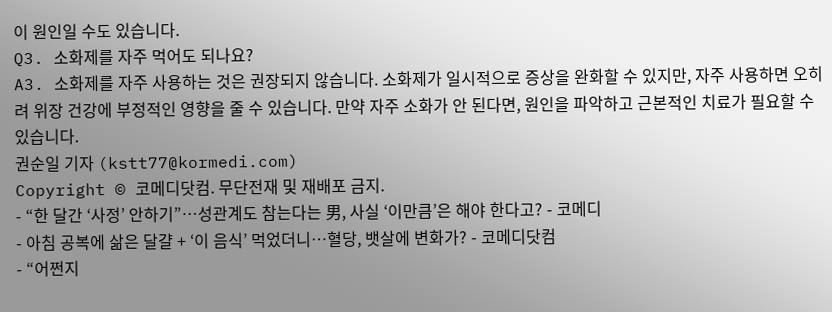이 원인일 수도 있습니다.
Q3. 소화제를 자주 먹어도 되나요?
A3. 소화제를 자주 사용하는 것은 권장되지 않습니다. 소화제가 일시적으로 증상을 완화할 수 있지만, 자주 사용하면 오히려 위장 건강에 부정적인 영향을 줄 수 있습니다. 만약 자주 소화가 안 된다면, 원인을 파악하고 근본적인 치료가 필요할 수 있습니다.
권순일 기자 (kstt77@kormedi.com)
Copyright © 코메디닷컴. 무단전재 및 재배포 금지.
- “한 달간 ‘사정’ 안하기”…성관계도 참는다는 男, 사실 ‘이만큼’은 해야 한다고? - 코메디
- 아침 공복에 삶은 달걀 + ‘이 음식’ 먹었더니…혈당, 뱃살에 변화가? - 코메디닷컴
- “어쩐지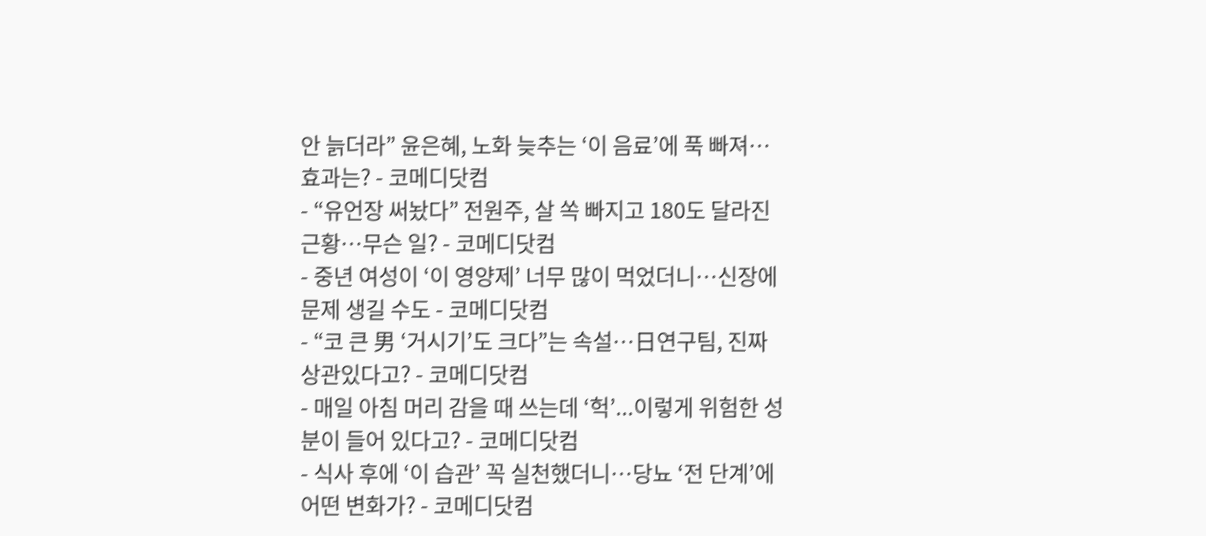안 늙더라” 윤은혜, 노화 늦추는 ‘이 음료’에 푹 빠져…효과는? - 코메디닷컴
- “유언장 써놨다” 전원주, 살 쏙 빠지고 180도 달라진 근황…무슨 일? - 코메디닷컴
- 중년 여성이 ‘이 영양제’ 너무 많이 먹었더니…신장에 문제 생길 수도 - 코메디닷컴
- “코 큰 男 ‘거시기’도 크다”는 속설…日연구팀, 진짜 상관있다고? - 코메디닷컴
- 매일 아침 머리 감을 때 쓰는데 ‘헉’...이렇게 위험한 성분이 들어 있다고? - 코메디닷컴
- 식사 후에 ‘이 습관’ 꼭 실천했더니…당뇨 ‘전 단계’에 어떤 변화가? - 코메디닷컴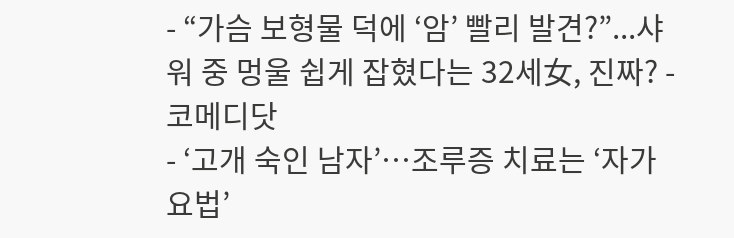- “가슴 보형물 덕에 ‘암’ 빨리 발견?”...샤워 중 멍울 쉽게 잡혔다는 32세女, 진짜? - 코메디닷
- ‘고개 숙인 남자’…조루증 치료는 ‘자가요법’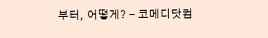부터, 어떻게? - 코메디닷컴